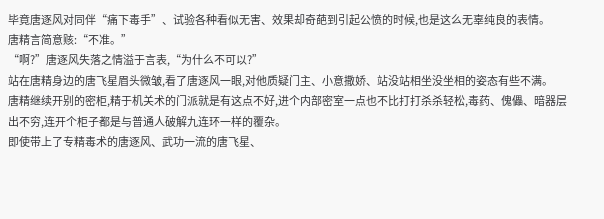毕竟唐逐风对同伴“痛下毒手”、试验各种看似无害、效果却奇葩到引起公愤的时候,也是这么无辜纯良的表情。
唐精言简意赅:“不准。”
“啊?”唐逐风失落之情溢于言表,“为什么不可以?”
站在唐精身边的唐飞星眉头微皱,看了唐逐风一眼,对他质疑门主、小意撒娇、站没站相坐没坐相的姿态有些不满。
唐精继续开别的密柜,精于机关术的门派就是有这点不好,进个内部密室一点也不比打打杀杀轻松,毒药、傀儡、暗器层出不穷,连开个柜子都是与普通人破解九连环一样的覆杂。
即使带上了专精毒术的唐逐风、武功一流的唐飞星、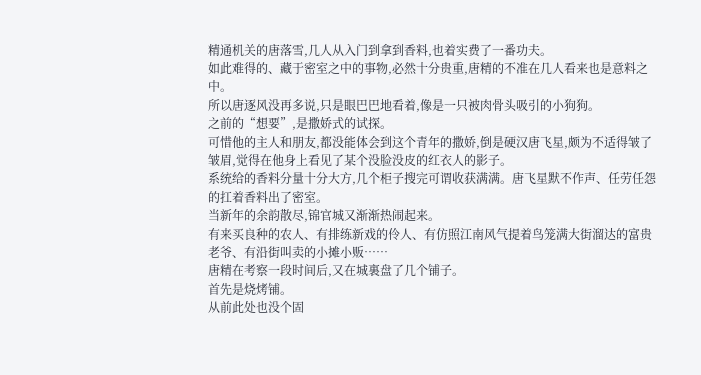精通机关的唐落雪,几人从入门到拿到香料,也着实费了一番功夫。
如此难得的、藏于密室之中的事物,必然十分贵重,唐精的不准在几人看来也是意料之中。
所以唐逐风没再多说,只是眼巴巴地看着,像是一只被肉骨头吸引的小狗狗。
之前的“想要”,是撒娇式的试探。
可惜他的主人和朋友,都没能体会到这个青年的撒娇,倒是硬汉唐飞星,颇为不适得皱了皱眉,觉得在他身上看见了某个没脸没皮的红衣人的影子。
系统给的香料分量十分大方,几个柜子搜完可谓收获满满。唐飞星默不作声、任劳任怨的扛着香料出了密室。
当新年的余韵散尽,锦官城又渐渐热闹起来。
有来买良种的农人、有排练新戏的伶人、有仿照江南风气提着鸟笼满大街溜达的富贵老爷、有沿街叫卖的小摊小贩……
唐精在考察一段时间后,又在城裏盘了几个铺子。
首先是烧烤铺。
从前此处也没个固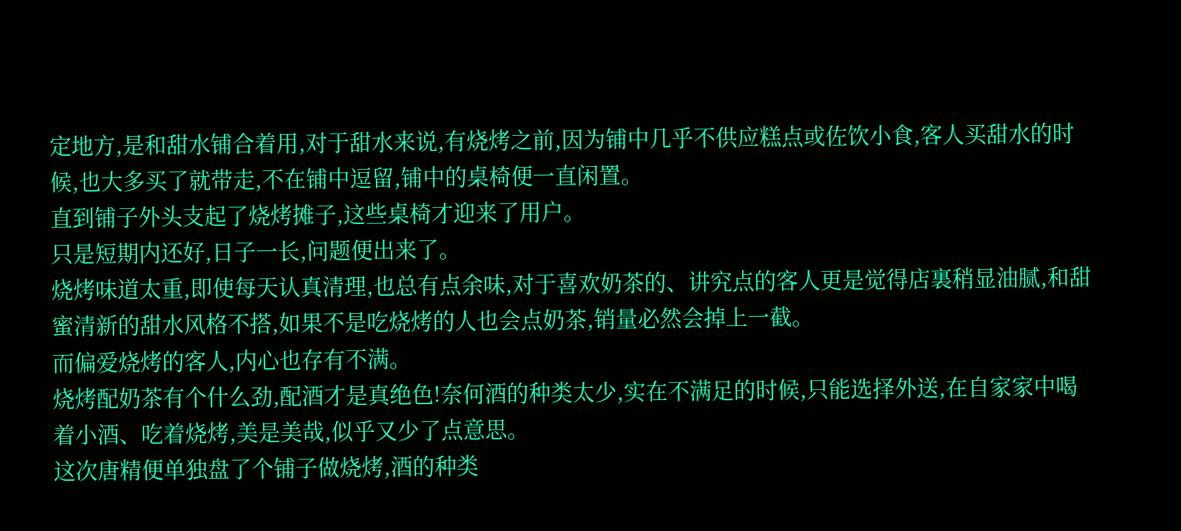定地方,是和甜水铺合着用,对于甜水来说,有烧烤之前,因为铺中几乎不供应糕点或佐饮小食,客人买甜水的时候,也大多买了就带走,不在铺中逗留,铺中的桌椅便一直闲置。
直到铺子外头支起了烧烤摊子,这些桌椅才迎来了用户。
只是短期内还好,日子一长,问题便出来了。
烧烤味道太重,即使每天认真清理,也总有点余味,对于喜欢奶茶的、讲究点的客人更是觉得店裏稍显油腻,和甜蜜清新的甜水风格不搭,如果不是吃烧烤的人也会点奶茶,销量必然会掉上一截。
而偏爱烧烤的客人,内心也存有不满。
烧烤配奶茶有个什么劲,配酒才是真绝色!奈何酒的种类太少,实在不满足的时候,只能选择外送,在自家家中喝着小酒、吃着烧烤,美是美哉,似乎又少了点意思。
这次唐精便单独盘了个铺子做烧烤,酒的种类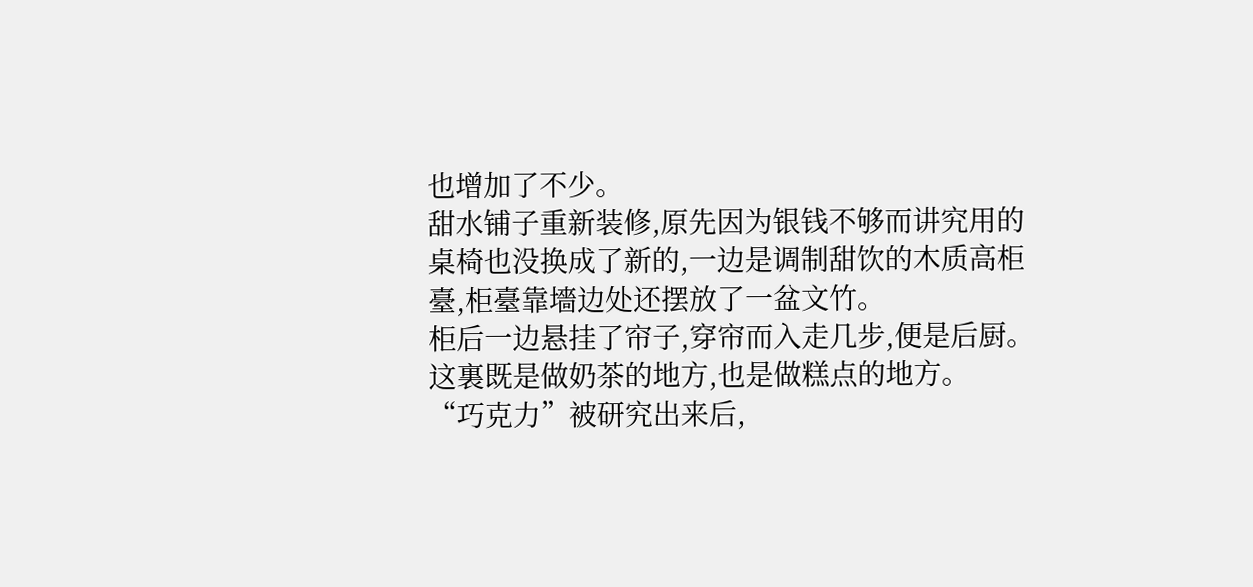也增加了不少。
甜水铺子重新装修,原先因为银钱不够而讲究用的桌椅也没换成了新的,一边是调制甜饮的木质高柜臺,柜臺靠墻边处还摆放了一盆文竹。
柜后一边悬挂了帘子,穿帘而入走几步,便是后厨。
这裏既是做奶茶的地方,也是做糕点的地方。
“巧克力”被研究出来后,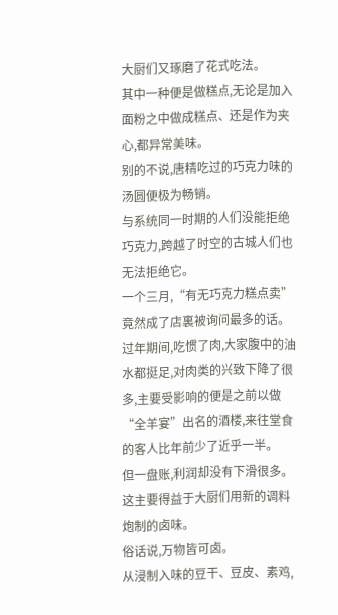大厨们又琢磨了花式吃法。
其中一种便是做糕点,无论是加入面粉之中做成糕点、还是作为夹心,都异常美味。
别的不说,唐精吃过的巧克力味的汤圆便极为畅销。
与系统同一时期的人们没能拒绝巧克力,跨越了时空的古城人们也无法拒绝它。
一个三月,“有无巧克力糕点卖”竟然成了店裏被询问最多的话。
过年期间,吃惯了肉,大家腹中的油水都挺足,对肉类的兴致下降了很多,主要受影响的便是之前以做“全羊宴”出名的酒楼,来往堂食的客人比年前少了近乎一半。
但一盘账,利润却没有下滑很多。
这主要得益于大厨们用新的调料炮制的卤味。
俗话说,万物皆可卤。
从浸制入味的豆干、豆皮、素鸡,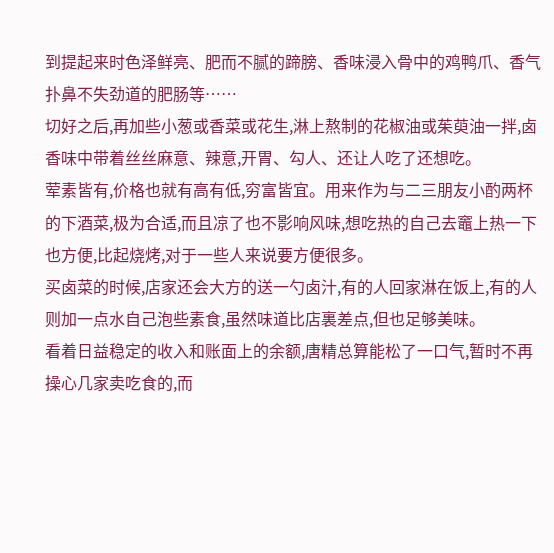到提起来时色泽鲜亮、肥而不腻的蹄膀、香味浸入骨中的鸡鸭爪、香气扑鼻不失劲道的肥肠等……
切好之后,再加些小葱或香菜或花生,淋上熬制的花椒油或茱萸油一拌,卤香味中带着丝丝麻意、辣意,开胃、勾人、还让人吃了还想吃。
荤素皆有,价格也就有高有低,穷富皆宜。用来作为与二三朋友小酌两杯的下酒菜,极为合适,而且凉了也不影响风味,想吃热的自己去竈上热一下也方便,比起烧烤,对于一些人来说要方便很多。
买卤菜的时候,店家还会大方的送一勺卤汁,有的人回家淋在饭上,有的人则加一点水自己泡些素食,虽然味道比店裏差点,但也足够美味。
看着日益稳定的收入和账面上的余额,唐精总算能松了一口气,暂时不再操心几家卖吃食的,而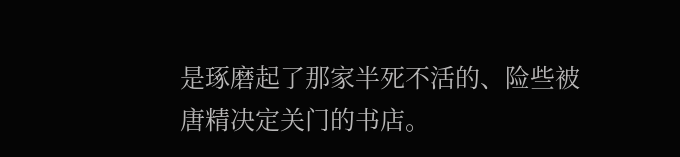是琢磨起了那家半死不活的、险些被唐精决定关门的书店。